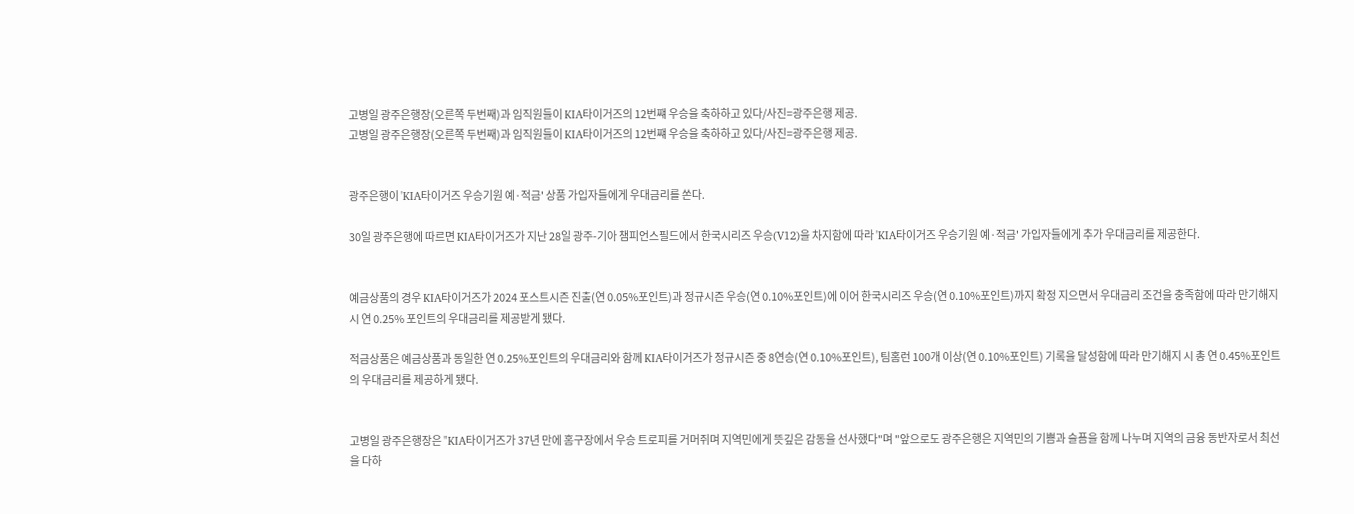고병일 광주은행장(오른쪽 두번째)과 임직원들이 KIA타이거즈의 12번쨰 우승을 축하하고 있다/사진=광주은행 제공.
고병일 광주은행장(오른쪽 두번째)과 임직원들이 KIA타이거즈의 12번쨰 우승을 축하하고 있다/사진=광주은행 제공.


광주은행이 'KIA타이거즈 우승기원 예·적금' 상품 가입자들에게 우대금리를 쏜다.

30일 광주은행에 따르면 KIA타이거즈가 지난 28일 광주-기아 챔피언스필드에서 한국시리즈 우승(V12)을 차지함에 따라 'KIA타이거즈 우승기원 예·적금' 가입자들에게 추가 우대금리를 제공한다.


예금상품의 경우 KIA타이거즈가 2024 포스트시즌 진출(연 0.05%포인트)과 정규시즌 우승(연 0.10%포인트)에 이어 한국시리즈 우승(연 0.10%포인트)까지 확정 지으면서 우대금리 조건을 충족함에 따라 만기해지 시 연 0.25% 포인트의 우대금리를 제공받게 됐다.

적금상품은 예금상품과 동일한 연 0.25%포인트의 우대금리와 함께 KIA타이거즈가 정규시즌 중 8연승(연 0.10%포인트), 팀홈런 100개 이상(연 0.10%포인트) 기록을 달성함에 따라 만기해지 시 총 연 0.45%포인트의 우대금리를 제공하게 됐다.


고병일 광주은행장은 "KIA타이거즈가 37년 만에 홈구장에서 우승 트로피를 거머쥐며 지역민에게 뜻깊은 감동을 선사했다"며 "앞으로도 광주은행은 지역민의 기쁨과 슬픔을 함께 나누며 지역의 금융 동반자로서 최선을 다하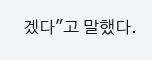겠다"고 말했다.